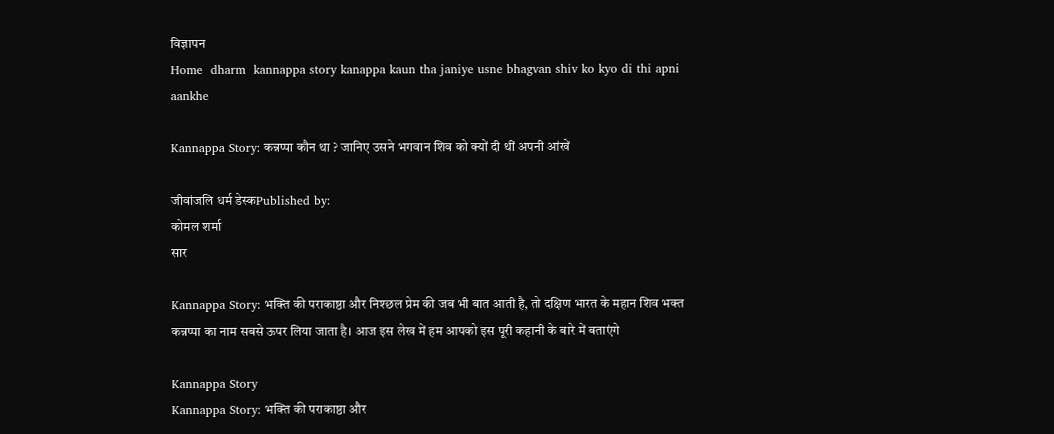विज्ञापन
Home  dharm  kannappa story kanappa kaun tha janiye usne bhagvan shiv ko kyo di thi apni aankhe

Kannappa Story: कन्नप्पा कौन था ? जानिए उसने भगवान शिव को क्यों दी थीं अपनी आंखें

जीवांजलि धर्म डेस्कPublished by:
कोमल शर्मा
सार

Kannappa Story: भक्ति की पराकाष्ठा और निश्छल प्रेम की जब भी बात आती है, तो दक्षिण भारत के महान शिव भक्त कन्नप्पा का नाम सबसे ऊपर लिया जाता है। आज इस लेख में हम आपको इस पूरी कहानी के बारे में बताएंगे

Kannappa Story
Kannappa Story: भक्ति की पराकाष्ठा और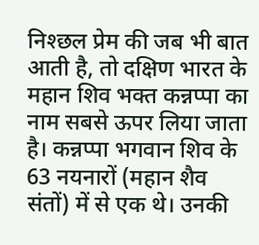निश्छल प्रेम की जब भी बात आती है, तो दक्षिण भारत के महान शिव भक्त कन्नप्पा का नाम सबसे ऊपर लिया जाता है। कन्नप्पा भगवान शिव के 63 नयनारों (महान शैव संतों) में से एक थे। उनकी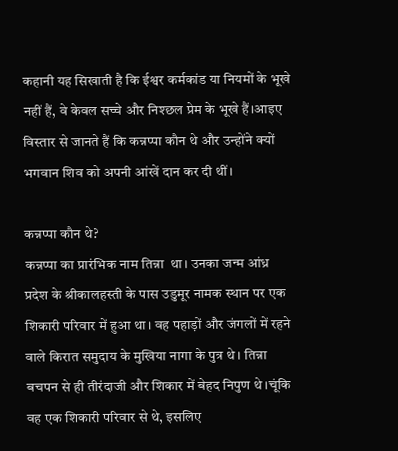कहानी यह सिखाती है कि ईश्वर कर्मकांड या नियमों के भूखे नहीं हैं, वे केवल सच्चे और निश्छल प्रेम के भूखे हैं।आइए विस्तार से जानते हैं कि कन्नप्पा कौन थे और उन्होंने क्यों भगवान शिव को अपनी आंखें दान कर दी थीं।

कन्नप्पा कौन थे?
कन्नप्पा का प्रारंभिक नाम तिन्ना  था। उनका जन्म आंध्र प्रदेश के श्रीकालहस्ती के पास उडुमूर नामक स्थान पर एक शिकारी परिवार में हुआ था। वह पहाड़ों और जंगलों में रहने वाले किरात समुदाय के मुखिया नागा के पुत्र थे। तिन्ना बचपन से ही तीरंदाजी और शिकार में बेहद निपुण थे।चूंकि वह एक शिकारी परिवार से थे, इसलिए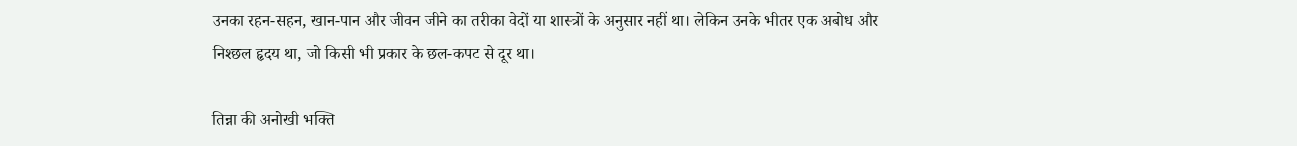उनका रहन-सहन, खान-पान और जीवन जीने का तरीका वेदों या शास्त्रों के अनुसार नहीं था। लेकिन उनके भीतर एक अबोध और निश्छल हृदय था, जो किसी भी प्रकार के छल-कपट से दूर था।

तिन्ना की अनोखी भक्ति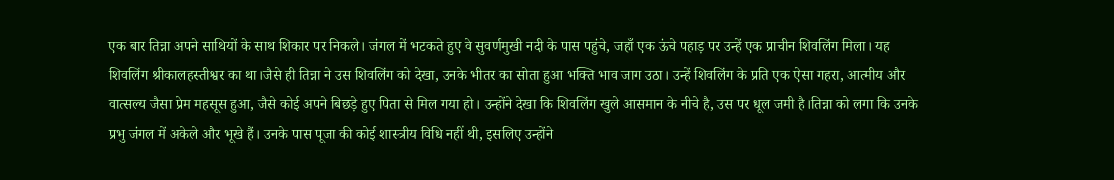एक बार तिन्ना अपने साथियों के साथ शिकार पर निकले। जंगल में भटकते हुए वे सुवर्णमुखी नदी के पास पहुंचे, जहाँ एक ऊंचे पहाड़ पर उन्हें एक प्राचीन शिवलिंग मिला। यह शिवलिंग श्रीकालहस्तीश्वर का था।जैसे ही तिन्ना ने उस शिवलिंग को देखा, उनके भीतर का सोता हुआ भक्ति भाव जाग उठा। उन्हें शिवलिंग के प्रति एक ऐसा गहरा, आत्मीय और वात्सल्य जैसा प्रेम महसूस हुआ, जैसे कोई अपने बिछड़े हुए पिता से मिल गया हो। उन्होंने देखा कि शिवलिंग खुले आसमान के नीचे है, उस पर धूल जमी है।तिन्ना को लगा कि उनके प्रभु जंगल में अकेले और भूखे हैं। उनके पास पूजा की कोई शास्त्रीय विधि नहीं थी, इसलिए उन्होंने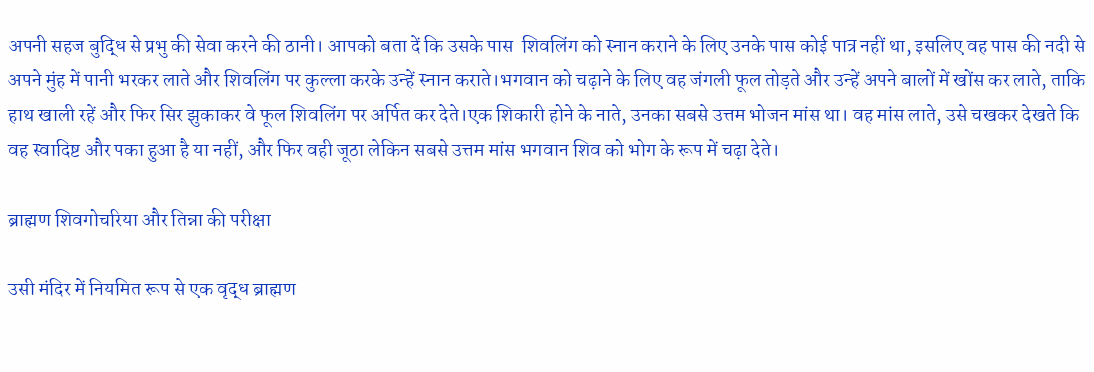अपनी सहज बुद्धि से प्रभु की सेवा करने की ठानी। आपको बता दें कि उसके पास  शिवलिंग को स्नान कराने के लिए उनके पास कोई पात्र नहीं था, इसलिए वह पास की नदी से अपने मुंह में पानी भरकर लाते और शिवलिंग पर कुल्ला करके उन्हें स्नान कराते।भगवान को चढ़ाने के लिए वह जंगली फूल तोड़ते और उन्हें अपने बालों में खोंस कर लाते, ताकि हाथ खाली रहें और फिर सिर झुकाकर वे फूल शिवलिंग पर अर्पित कर देते।एक शिकारी होने के नाते, उनका सबसे उत्तम भोजन मांस था। वह मांस लाते, उसे चखकर देखते कि वह स्वादिष्ट और पका हुआ है या नहीं, और फिर वही जूठा लेकिन सबसे उत्तम मांस भगवान शिव को भोग के रूप में चढ़ा देते।

ब्राह्मण शिवगोचरिया और तिन्ना की परीक्षा

उसी मंदिर में नियमित रूप से एक वृद्ध ब्राह्मण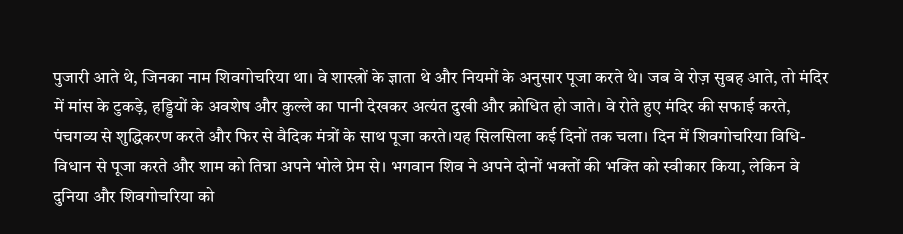पुजारी आते थे, जिनका नाम शिवगोचरिया था। वे शास्त्रों के ज्ञाता थे और नियमों के अनुसार पूजा करते थे। जब वे रोज़ सुबह आते, तो मंदिर में मांस के टुकड़े, हड्डियों के अवशेष और कुल्ले का पानी देखकर अत्यंत दुखी और क्रोधित हो जाते। वे रोते हुए मंदिर की सफाई करते, पंचगव्य से शुद्धिकरण करते और फिर से वैदिक मंत्रों के साथ पूजा करते।यह सिलसिला कई दिनों तक चला। दिन में शिवगोचरिया विधि-विधान से पूजा करते और शाम को तिन्ना अपने भोले प्रेम से। भगवान शिव ने अपने दोनों भक्तों की भक्ति को स्वीकार किया, लेकिन वे दुनिया और शिवगोचरिया को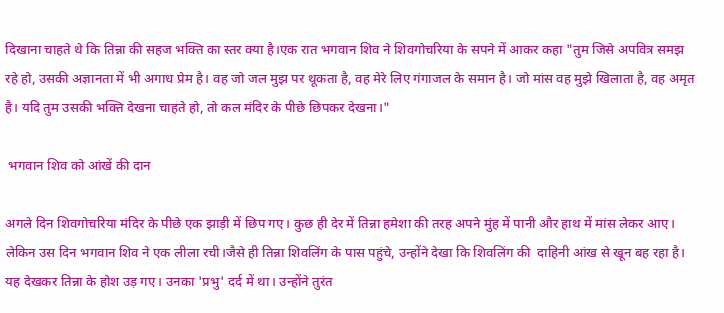दिखाना चाहते थे कि तिन्ना की सहज भक्ति का स्तर क्या है।एक रात भगवान शिव ने शिवगोचरिया के सपने में आकर कहा "तुम जिसे अपवित्र समझ रहे हो, उसकी अज्ञानता में भी अगाध प्रेम है। वह जो जल मुझ पर थूकता है, वह मेरे लिए गंगाजल के समान है। जो मांस वह मुझे खिलाता है, वह अमृत है। यदि तुम उसकी भक्ति देखना चाहते हो, तो कल मंदिर के पीछे छिपकर देखना।"

 भगवान शिव को आंखें की दान

अगले दिन शिवगोचरिया मंदिर के पीछे एक झाड़ी में छिप गए। कुछ ही देर में तिन्ना हमेशा की तरह अपने मुंह में पानी और हाथ में मांस लेकर आए। लेकिन उस दिन भगवान शिव ने एक लीला रची।जैसे ही तिन्ना शिवलिंग के पास पहुंचे, उन्होंने देखा कि शिवलिंग की  दाहिनी आंख से खून बह रहा है। यह देखकर तिन्ना के होश उड़ गए। उनका 'प्रभु' दर्द में था। उन्होंने तुरंत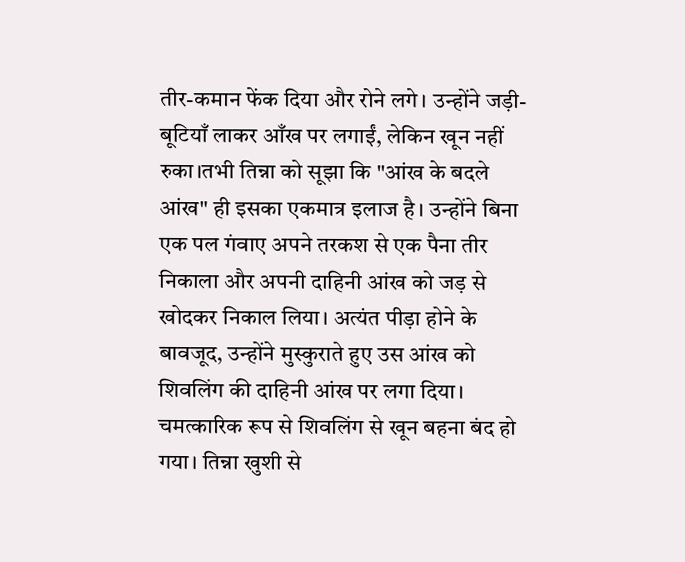तीर-कमान फेंक दिया और रोने लगे। उन्होंने जड़ी-बूटियाँ लाकर आँख पर लगाईं, लेकिन खून नहीं रुका।तभी तिन्ना को सूझा कि "आंख के बदले आंख" ही इसका एकमात्र इलाज है। उन्होंने बिना एक पल गंवाए अपने तरकश से एक पैना तीर निकाला और अपनी दाहिनी आंख को जड़ से खोदकर निकाल लिया। अत्यंत पीड़ा होने के बावजूद, उन्होंने मुस्कुराते हुए उस आंख को शिवलिंग की दाहिनी आंख पर लगा दिया। चमत्कारिक रूप से शिवलिंग से खून बहना बंद हो गया। तिन्ना खुशी से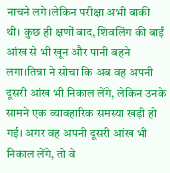नाचने लगे।लेकिन परीक्षा अभी बाकी थी। कुछ ही क्षणों बाद, शिवलिंग की बाईं आंख से भी खून और पानी बहने लगा।तिन्ना ने सोचा कि अब वह अपनी दूसरी आंख भी निकाल लेंगे, लेकिन उनके सामने एक व्यावहारिक समस्या खड़ी हो गई। अगर वह अपनी दूसरी आंख भी निकाल लेंगे, तो वे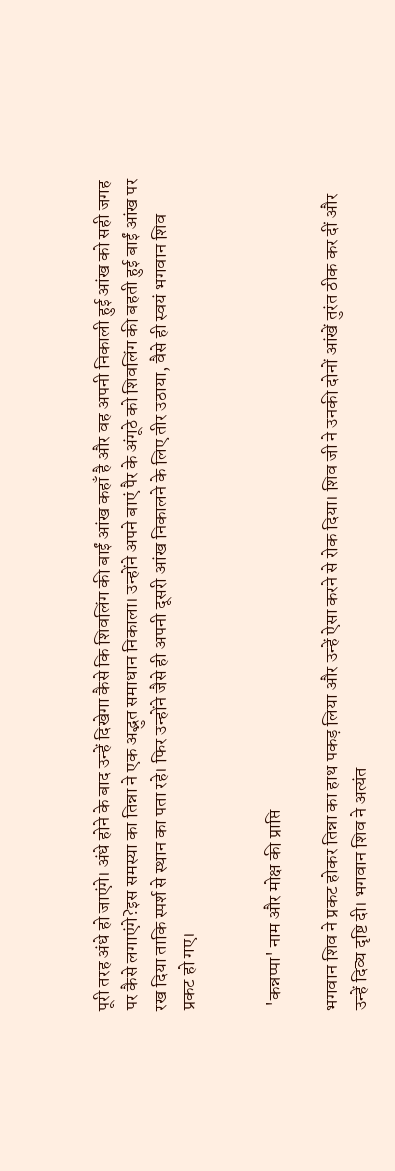पूरी तरह अंधे हो जाएंगे। अंधे होने के बाद उन्हें दिखेगा कैसे कि शिवलिंग की बाईं आंख कहाँ है और वह अपनी निकाली हुई आंख को सही जगह पर कैसे लगाएंगे?इस समस्या का तिन्ना ने एक अद्भुत समाधान निकाला। उन्होंने अपने बाएं पैर के अंगूठे को शिवलिंग की बहती हुई बाईं आंख पर रख दिया ताकि स्पर्श से स्थान का पता रहे। फिर उन्होंने जैसे ही अपनी दूसरी आंख निकालने के लिए तीर उठाया, वैसे ही स्वयं भगवान शिव प्रकट हो गए।


 'कन्नप्पा' नाम और मोक्ष की प्राप्ति

भगवान शिव ने प्रकट होकर तिन्ना का हाथ पकड़ लिया और उन्हें ऐसा करने से रोक दिया। शिव जी ने उनकी दोनों आंखें तुरंत ठीक कर दीं और उन्हें दिव्य दृष्टि दी। भगवान शिव ने अत्यंत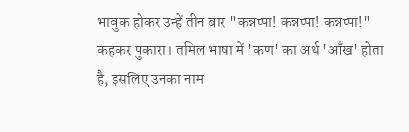भावुक होकर उन्हें तीन बार "कन्नप्पा! कन्नप्पा! कन्नप्पा!" कहकर पुकारा। तमिल भाषा में 'कण' का अर्थ 'आँख' होता है, इसलिए उनका नाम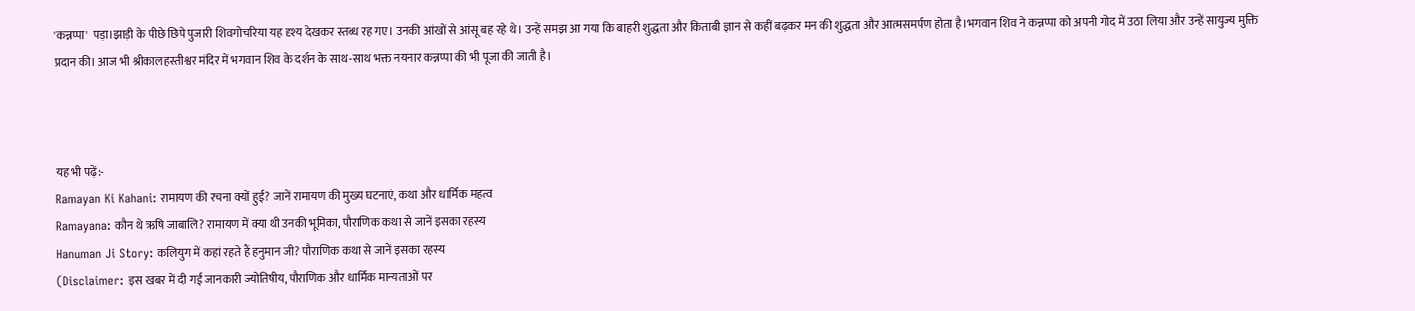'कन्नप्पा'  पड़ा।झाड़ी के पीछे छिपे पुजारी शिवगोचरिया यह दृश्य देखकर स्तब्ध रह गए। उनकी आंखों से आंसू बह रहे थे। उन्हें समझ आ गया कि बाहरी शुद्धता और किताबी ज्ञान से कहीं बढ़कर मन की शुद्धता और आत्मसमर्पण होता है।भगवान शिव ने कन्नप्पा को अपनी गोद में उठा लिया और उन्हें सायुज्य मुक्ति प्रदान की। आज भी श्रीकालहस्तीश्वर मंदिर में भगवान शिव के दर्शन के साथ-साथ भक्त नयनार कन्नप्पा की भी पूजा की जाती है।



यह भी पढ़ें:-
Ramayan Ki Kahani: रामायण की रचना क्यों हुई? जानें रामायण की मुख्य घटनाएं, कथा और धार्मिक महत्व
Ramayana: कौन थे ऋषि जाबालि? रामायण में क्या थी उनकी भूमिका, पौराणिक कथा से जानें इसका रहस्य
Hanuman Ji Story: कलियुग में कहां रहते हैं हनुमान जी? पौराणिक कथा से जानें इसका रहस्य
(Disclaimer: इस खबर में दी गई जानकारी ज्योतिषीय, पौराणिक और धार्मिक मान्यताओं पर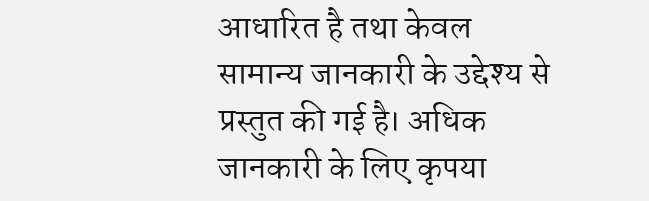आधारित है तथा केवल सामान्य जानकारी के उद्देश्य से प्रस्तुत की गई है। अधिक जानकारी के लिए कृपया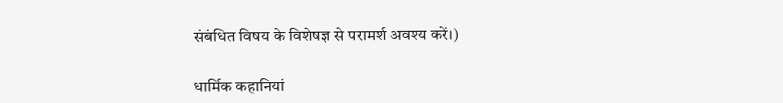संबंधित विषय के विशेषज्ञ से परामर्श अवश्य करें।)

धार्मिक कहानियां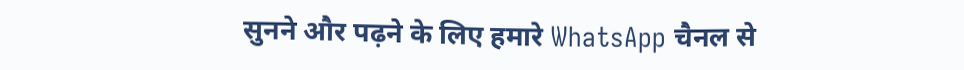सुनने और पढ़ने के लिए हमारे WhatsApp चैनल से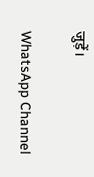जुड़ें।

WhatsApp Channel